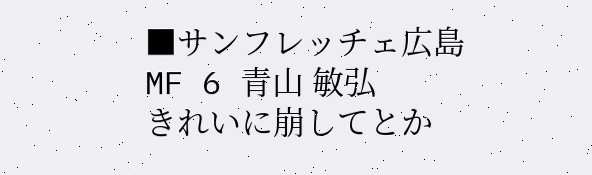■サンフレッチェ広島
MF 6 青山 敏弘
きれいに崩してとか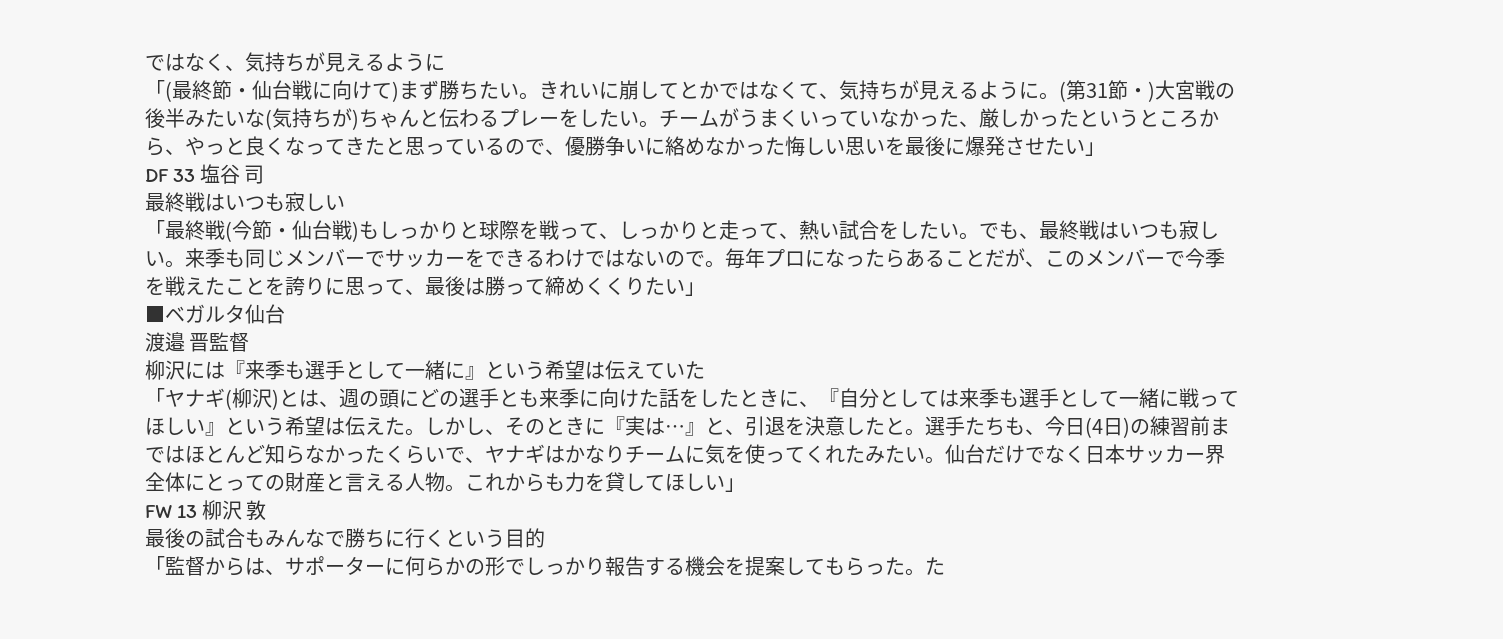ではなく、気持ちが見えるように
「(最終節・仙台戦に向けて)まず勝ちたい。きれいに崩してとかではなくて、気持ちが見えるように。(第31節・)大宮戦の後半みたいな(気持ちが)ちゃんと伝わるプレーをしたい。チームがうまくいっていなかった、厳しかったというところから、やっと良くなってきたと思っているので、優勝争いに絡めなかった悔しい思いを最後に爆発させたい」
DF 33 塩谷 司
最終戦はいつも寂しい
「最終戦(今節・仙台戦)もしっかりと球際を戦って、しっかりと走って、熱い試合をしたい。でも、最終戦はいつも寂しい。来季も同じメンバーでサッカーをできるわけではないので。毎年プロになったらあることだが、このメンバーで今季を戦えたことを誇りに思って、最後は勝って締めくくりたい」
■ベガルタ仙台
渡邉 晋監督
柳沢には『来季も選手として一緒に』という希望は伝えていた
「ヤナギ(柳沢)とは、週の頭にどの選手とも来季に向けた話をしたときに、『自分としては来季も選手として一緒に戦ってほしい』という希望は伝えた。しかし、そのときに『実は…』と、引退を決意したと。選手たちも、今日(4日)の練習前まではほとんど知らなかったくらいで、ヤナギはかなりチームに気を使ってくれたみたい。仙台だけでなく日本サッカー界全体にとっての財産と言える人物。これからも力を貸してほしい」
FW 13 柳沢 敦
最後の試合もみんなで勝ちに行くという目的
「監督からは、サポーターに何らかの形でしっかり報告する機会を提案してもらった。た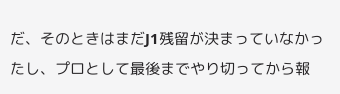だ、そのときはまだJ1残留が決まっていなかったし、プロとして最後までやり切ってから報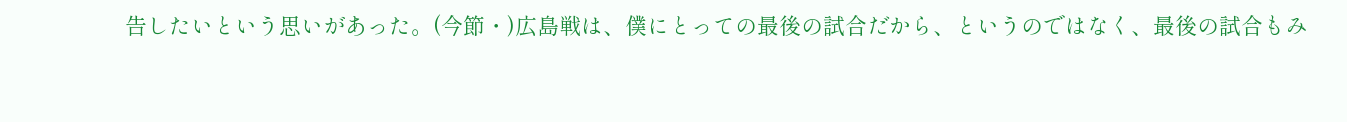告したいという思いがあった。(今節・)広島戦は、僕にとっての最後の試合だから、というのではなく、最後の試合もみ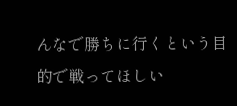んなで勝ちに行くという目的で戦ってほしい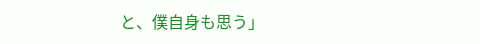と、僕自身も思う」